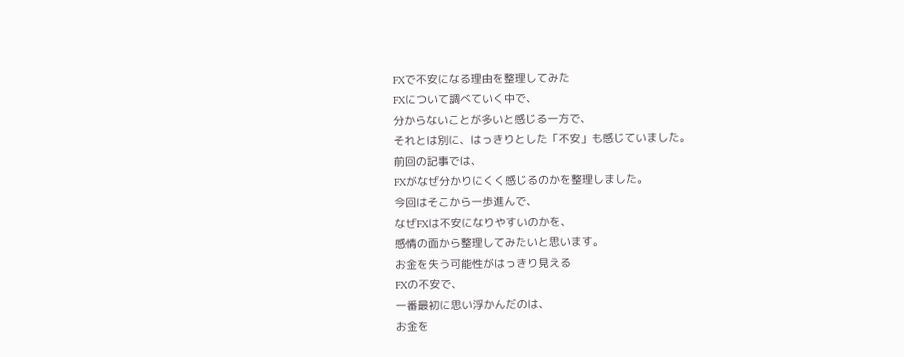FXで不安になる理由を整理してみた
FXについて調べていく中で、
分からないことが多いと感じる一方で、
それとは別に、はっきりとした「不安」も感じていました。
前回の記事では、
FXがなぜ分かりにくく感じるのかを整理しました。
今回はそこから一歩進んで、
なぜFXは不安になりやすいのかを、
感情の面から整理してみたいと思います。
お金を失う可能性がはっきり見える
FXの不安で、
一番最初に思い浮かんだのは、
お金を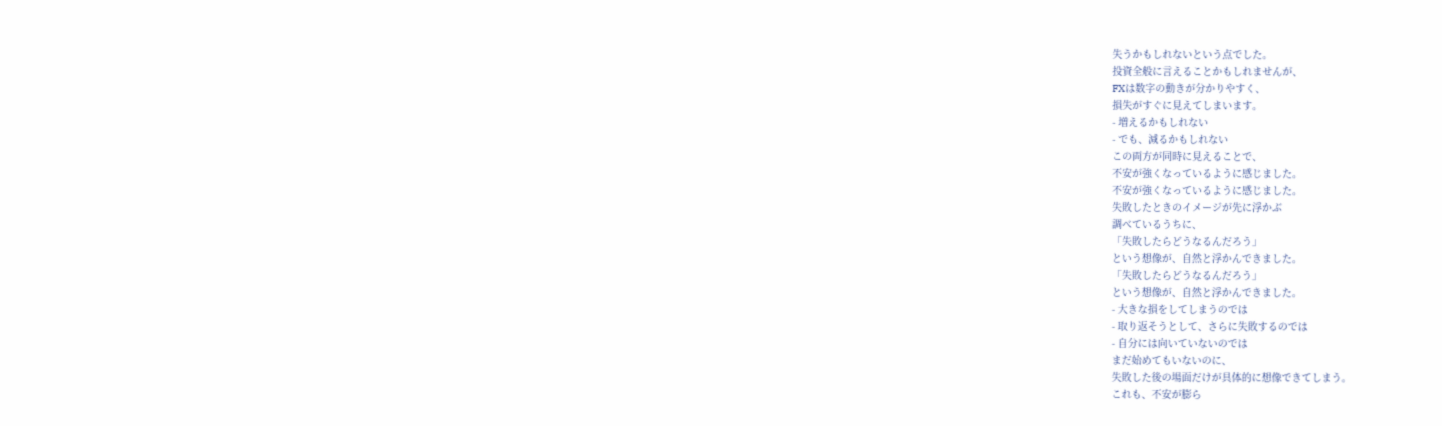失うかもしれないという点でした。
投資全般に言えることかもしれませんが、
FXは数字の動きが分かりやすく、
損失がすぐに見えてしまいます。
- 増えるかもしれない
- でも、減るかもしれない
この両方が同時に見えることで、
不安が強くなっているように感じました。
不安が強くなっているように感じました。
失敗したときのイメージが先に浮かぶ
調べているうちに、
「失敗したらどうなるんだろう」
という想像が、自然と浮かんできました。
「失敗したらどうなるんだろう」
という想像が、自然と浮かんできました。
- 大きな損をしてしまうのでは
- 取り返そうとして、さらに失敗するのでは
- 自分には向いていないのでは
まだ始めてもいないのに、
失敗した後の場面だけが具体的に想像できてしまう。
これも、不安が膨ら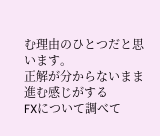む理由のひとつだと思います。
正解が分からないまま進む感じがする
FXについて調べて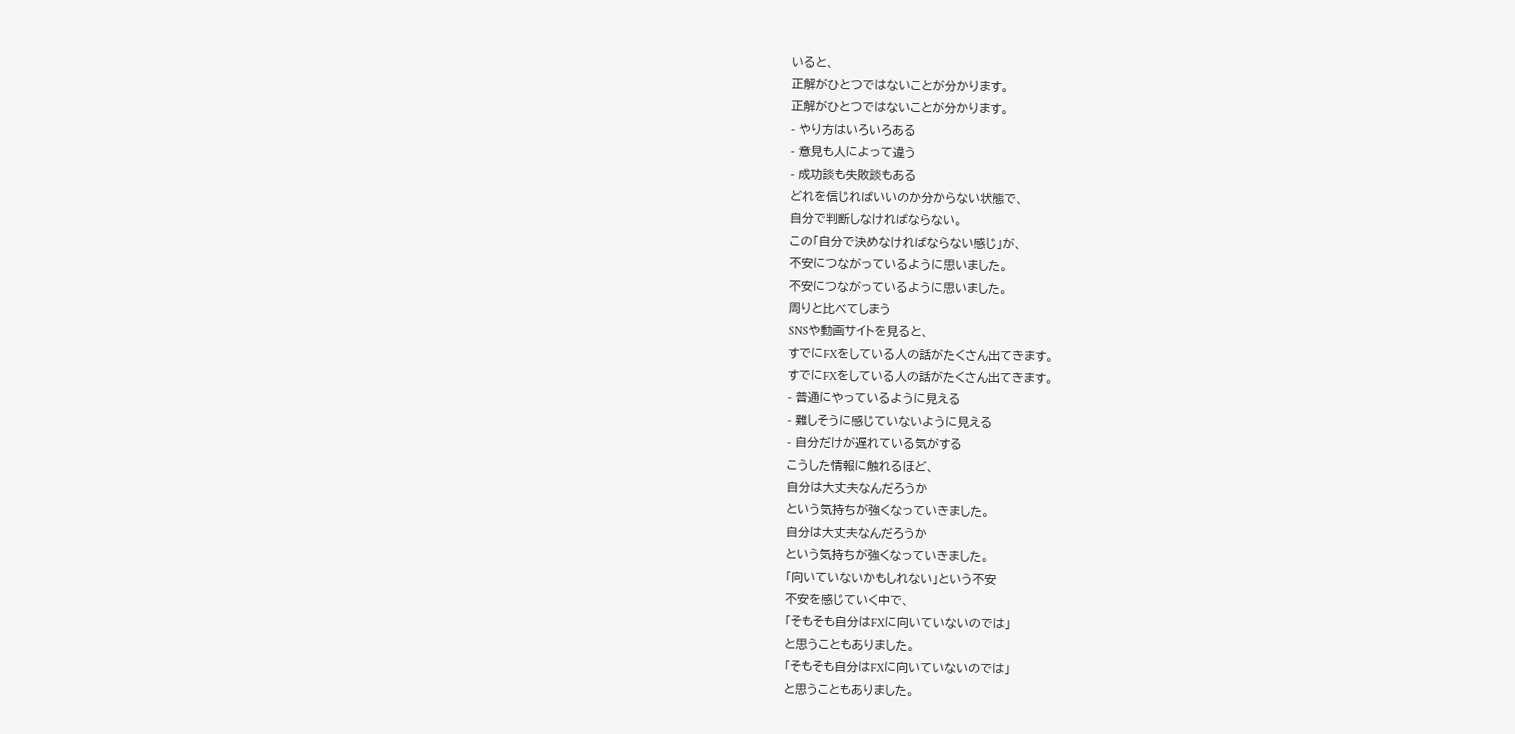いると、
正解がひとつではないことが分かります。
正解がひとつではないことが分かります。
- やり方はいろいろある
- 意見も人によって違う
- 成功談も失敗談もある
どれを信じればいいのか分からない状態で、
自分で判断しなければならない。
この「自分で決めなければならない感じ」が、
不安につながっているように思いました。
不安につながっているように思いました。
周りと比べてしまう
SNSや動画サイトを見ると、
すでにFXをしている人の話がたくさん出てきます。
すでにFXをしている人の話がたくさん出てきます。
- 普通にやっているように見える
- 難しそうに感じていないように見える
- 自分だけが遅れている気がする
こうした情報に触れるほど、
自分は大丈夫なんだろうか
という気持ちが強くなっていきました。
自分は大丈夫なんだろうか
という気持ちが強くなっていきました。
「向いていないかもしれない」という不安
不安を感じていく中で、
「そもそも自分はFXに向いていないのでは」
と思うこともありました。
「そもそも自分はFXに向いていないのでは」
と思うこともありました。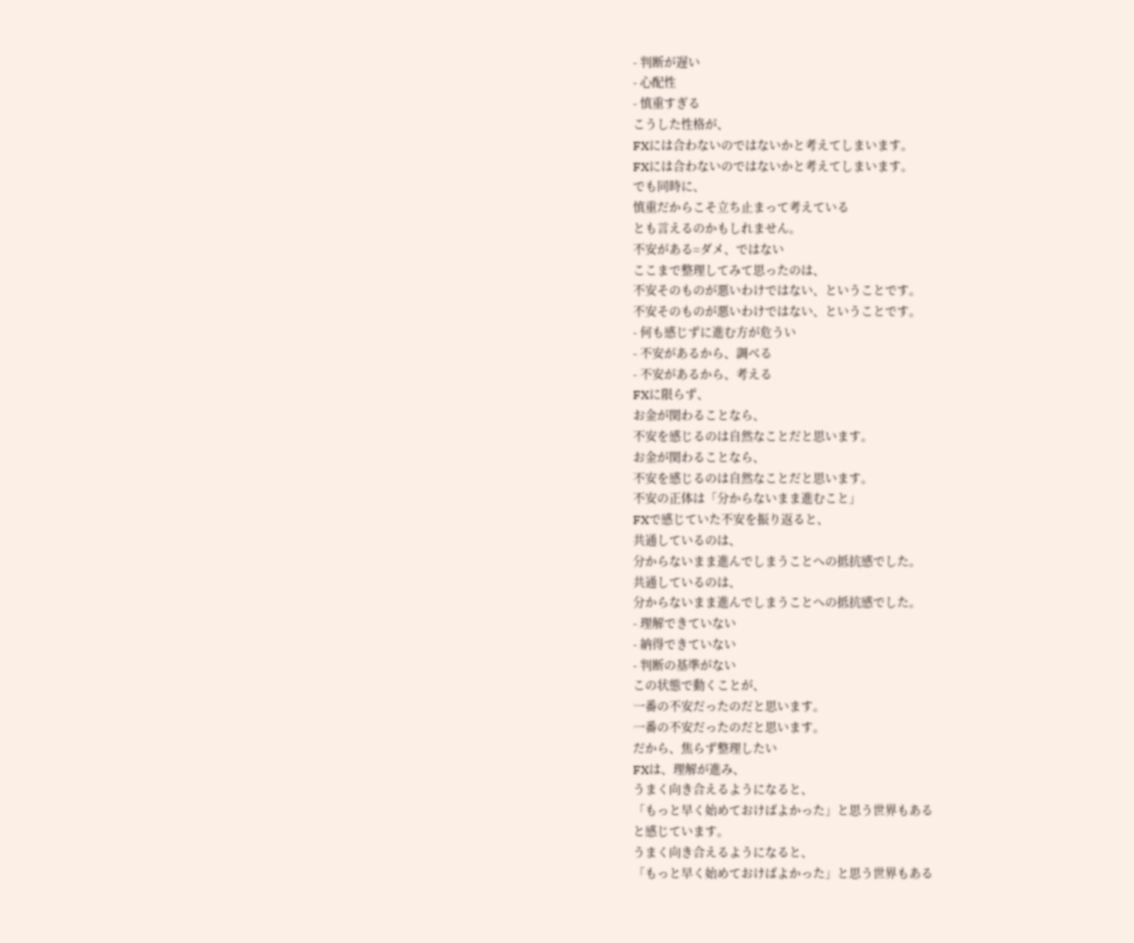- 判断が遅い
- 心配性
- 慎重すぎる
こうした性格が、
FXには合わないのではないかと考えてしまいます。
FXには合わないのではないかと考えてしまいます。
でも同時に、
慎重だからこそ立ち止まって考えている
とも言えるのかもしれません。
不安がある=ダメ、ではない
ここまで整理してみて思ったのは、
不安そのものが悪いわけではない、ということです。
不安そのものが悪いわけではない、ということです。
- 何も感じずに進む方が危うい
- 不安があるから、調べる
- 不安があるから、考える
FXに限らず、
お金が関わることなら、
不安を感じるのは自然なことだと思います。
お金が関わることなら、
不安を感じるのは自然なことだと思います。
不安の正体は「分からないまま進むこと」
FXで感じていた不安を振り返ると、
共通しているのは、
分からないまま進んでしまうことへの抵抗感でした。
共通しているのは、
分からないまま進んでしまうことへの抵抗感でした。
- 理解できていない
- 納得できていない
- 判断の基準がない
この状態で動くことが、
一番の不安だったのだと思います。
一番の不安だったのだと思います。
だから、焦らず整理したい
FXは、理解が進み、
うまく向き合えるようになると、
「もっと早く始めておけばよかった」と思う世界もある
と感じています。
うまく向き合えるようになると、
「もっと早く始めておけばよかった」と思う世界もある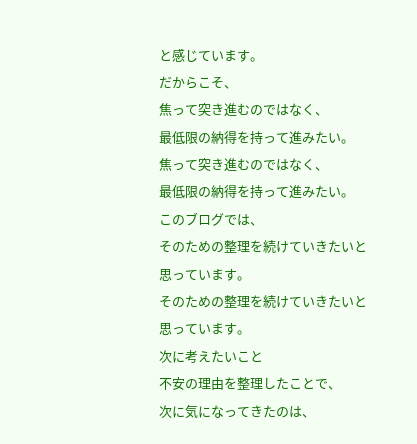と感じています。
だからこそ、
焦って突き進むのではなく、
最低限の納得を持って進みたい。
焦って突き進むのではなく、
最低限の納得を持って進みたい。
このブログでは、
そのための整理を続けていきたいと思っています。
そのための整理を続けていきたいと思っています。
次に考えたいこと
不安の理由を整理したことで、
次に気になってきたのは、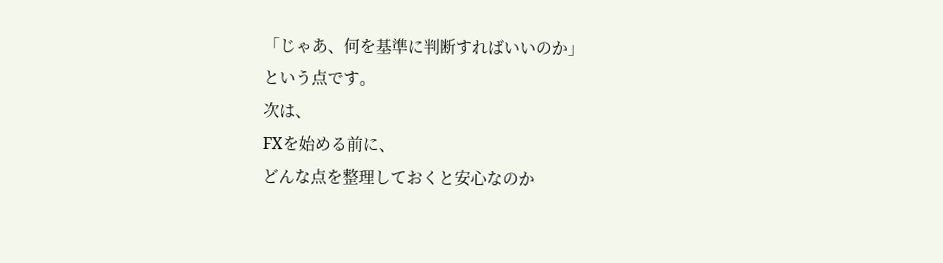「じゃあ、何を基準に判断すればいいのか」
という点です。
次は、
FXを始める前に、
どんな点を整理しておくと安心なのか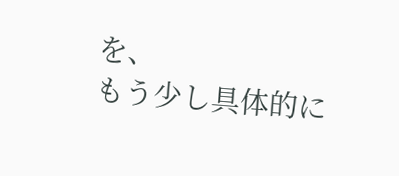を、
もう少し具体的に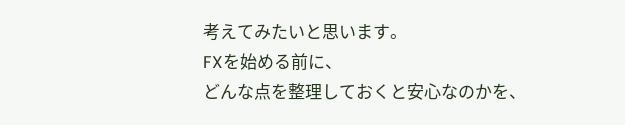考えてみたいと思います。
FXを始める前に、
どんな点を整理しておくと安心なのかを、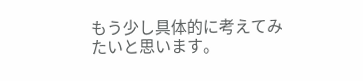もう少し具体的に考えてみたいと思います。